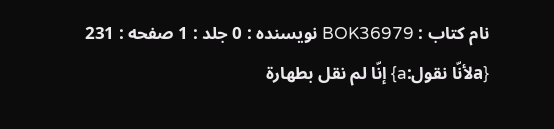نام کتاب : BOK36979 نویسنده : 0 جلد : 1 صفحه : 231
{aلأنّا نقول:a} إنّا لم نقل بطهارة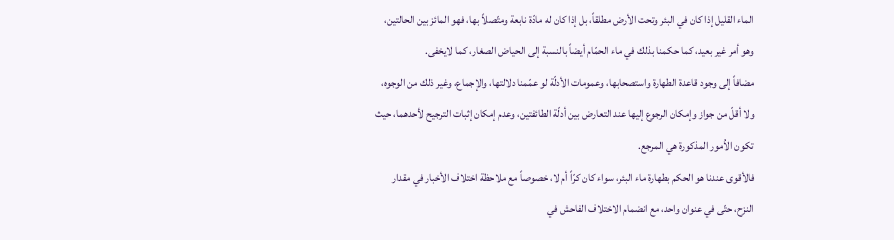الماء القليل إذا كان في البئر وتحت الأرض مطلقاً، بل إذا كان له مادّة نابعة ومتّصلاً بها، فهو المائز بين الحالتين، وهو أمر غير بعيد، كما حكمنا بذلك في ماء الحمّام أيضاً بالنسبة إلى الحياض الصغار، كما لايخفى.
مضافاً إلى وجود قاعدة الطهارة واستصحابها، وعمومات الأدلّة لو عمّمنا دلالتها، والإجماع، وغير ذلك من الوجوه، ولا أقلّ من جواز وإمكان الرجوع إليها عند التعارض بين أدلّة الطائفتين، وعدم إمكان إثبات الترجيح لأحدهما، حيث تكون الاُمور المذكورة هي المرجع.
فالأقوى عندنا هو الحكم بطهارة ماء البئر، سواء كان كرّاً أم لا، خصوصاً مع ملاحظة اختلاف الأخبار في مقدار النزح، حتّى في عنوان واحد، مع انضمام الاختلاف الفاحش في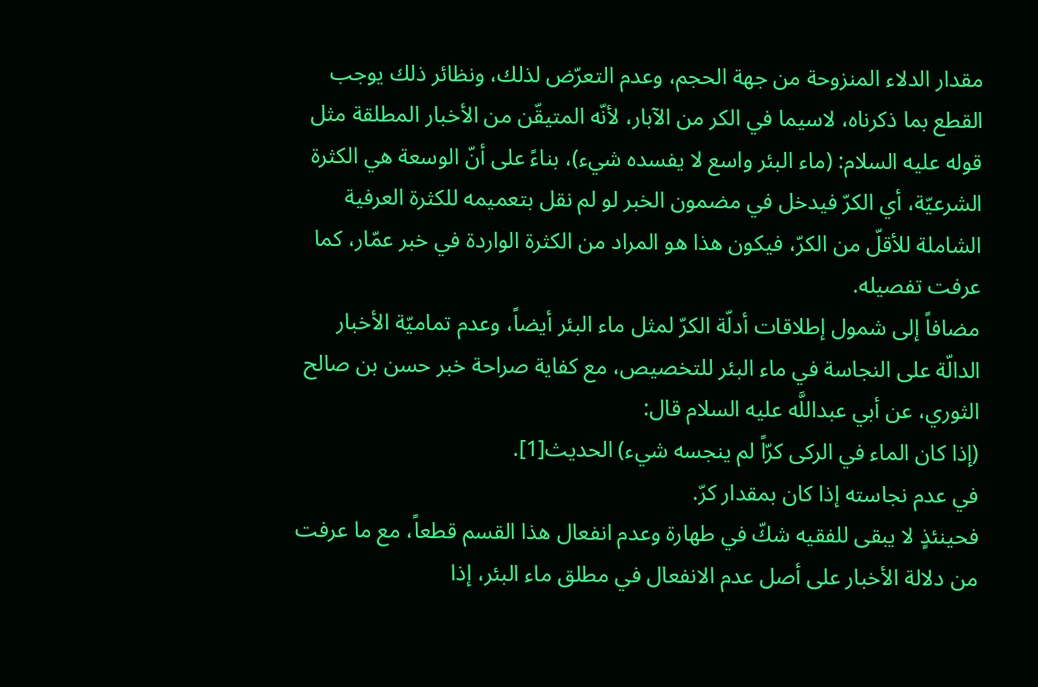مقدار الدلاء المنزوحة من جهة الحجم، وعدم التعرّض لذلك، ونظائر ذلك يوجب القطع بما ذكرناه، لاسيما في الكر من الآبار، لأنّه المتيقّن من الأخبار المطلقة مثل قوله عليه السلام: (ماء البئر واسع لا يفسده شيء)، بناءً على أنّ الوسعة هي الكثرة الشرعيّة، أي الكرّ فيدخل في مضمون الخبر لو لم نقل بتعميمه للكثرة العرفية الشاملة للأقلّ من الكرّ، فيكون هذا هو المراد من الكثرة الواردة في خبر عمّار، كما عرفت تفصيله.
مضافاً إلى شمول إطلاقات أدلّة الكرّ لمثل ماء البئر أيضاً، وعدم تماميّة الأخبار الدالّة على النجاسة في ماء البئر للتخصيص، مع كفاية صراحة خبر حسن بن صالح الثوري، عن أبي عبداللَّه عليه السلام قال:
(إذا كان الماء في الركى كرّاً لم ينجسه شيء) الحديث[1].
في عدم نجاسته إذا كان بمقدار كرّ.
فحينئذٍ لا يبقى للفقيه شكّ في طهارة وعدم انفعال هذا القسم قطعاً، مع ما عرفت من دلالة الأخبار على أصل عدم الانفعال في مطلق ماء البئر، إذا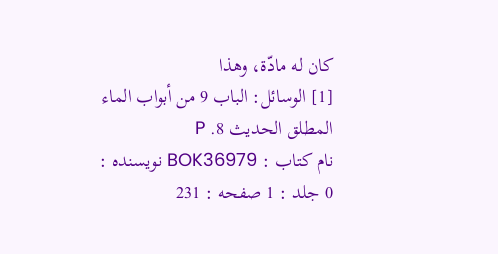كان له مادّة، وهذا
[1] الوسائل: الباب 9 من أبواب الماء المطلق الحديث 8. P
نام کتاب : BOK36979 نویسنده : 0 جلد : 1 صفحه : 231